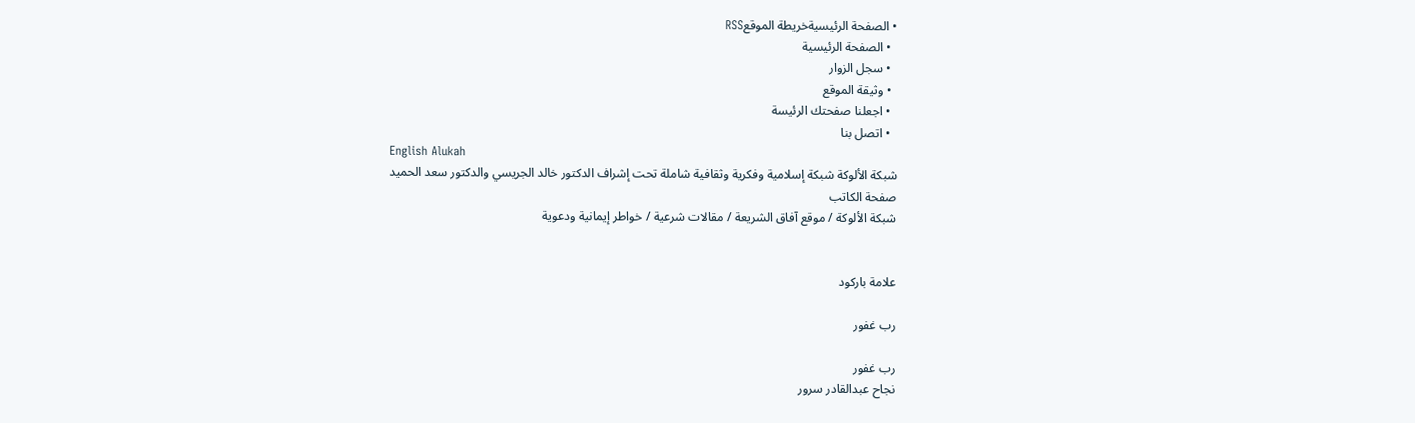• الصفحة الرئيسيةخريطة الموقعRSS
  • الصفحة الرئيسية
  • سجل الزوار
  • وثيقة الموقع
  • اجعلنا صفحتك الرئيسة
  • اتصل بنا
English Alukah
شبكة الألوكة شبكة إسلامية وفكرية وثقافية شاملة تحت إشراف الدكتور خالد الجريسي والدكتور سعد الحميد
صفحة الكاتب
شبكة الألوكة / موقع آفاق الشريعة / مقالات شرعية / خواطر إيمانية ودعوية


علامة باركود

رب غفور

رب غفور
نجاح عبدالقادر سرور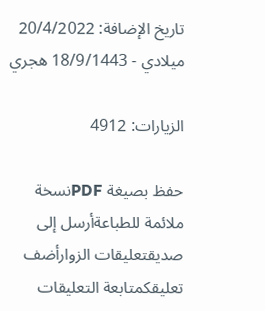تاريخ الإضافة: 20/4/2022 ميلادي - 18/9/1443 هجري

الزيارات: 4912

حفظ بصيغة PDFنسخة ملائمة للطباعةأرسل إلى صديقتعليقات الزوارأضف تعليقكمتابعة التعليقات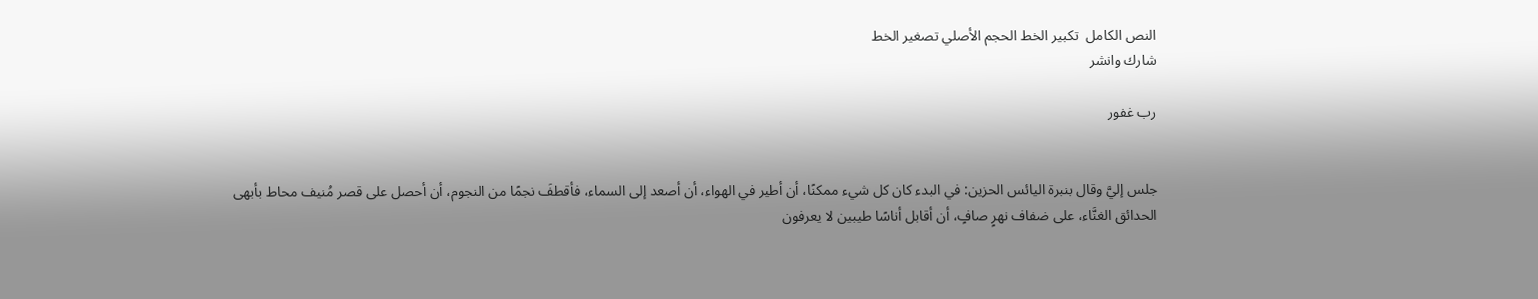النص الكامل  تكبير الخط الحجم الأصلي تصغير الخط
شارك وانشر

رب غفور


جلس إليَّ وقال بنبرة اليائس الحزين: في البدء كان كل شيء ممكنًا، أن أطير في الهواء، أن أصعد إلى السماء، فأقطفَ نجمًا من النجوم، أن أحصل على قصر مُنيف محاط بأبهى الحدائق الغنَّاء، على ضفاف نهرٍ صافٍ، أن أقابل أناسًا طيبين لا يعرفون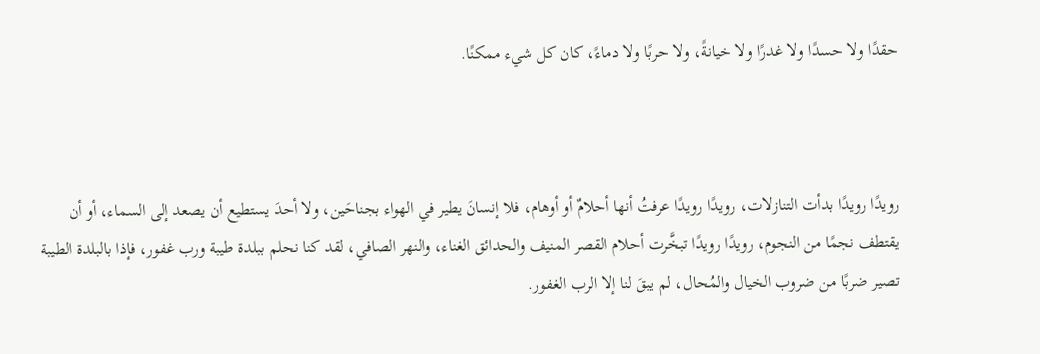حقدًا ولا حسدًا ولا غدرًا ولا خيانةً، ولا حربًا ولا دماءً، كان كل شيء ممكنًا.



رويدًا رويدًا بدأت التنازلات، رويدًا رويدًا عرفتُ أنها أحلامٌ أو أوهام، فلا إنسانَ يطير في الهواء بجناحَين، ولا أحدَ يستطيع أن يصعد إلى السماء، أو أن يقتطف نجمًا من النجوم، رويدًا رويدًا تبخَّرت أحلام القصر المنيف والحدائق الغناء، والنهر الصافي، لقد كنا نحلم ببلدة طيبة ورب غفور، فإذا بالبلدة الطيبة تصير ضربًا من ضروب الخيال والمُحال، لم يبقَ لنا إلا الرب الغفور.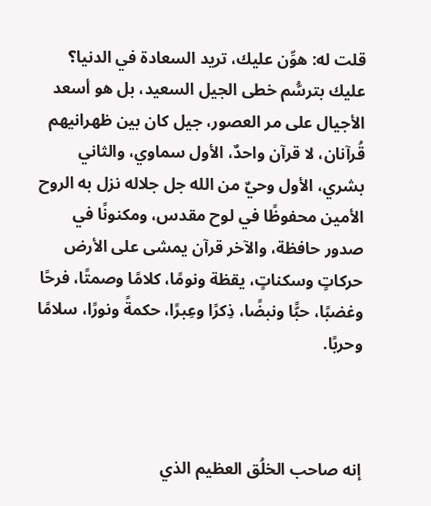قلت له: هوِّن عليك، تريد السعادة في الدنيا؟ عليك بترسُّم خطى الجيل السعيد، بل هو أسعد الأجيال على مر العصور، جيل كان بين ظهرانيهم قُرآنان، لا قرآن واحدٌ، الأول سماوي، والثاني بشري، الأول وحيٌ من الله جل جلاله نزل به الروح الأمين محفوظًا في لوح مقدس، ومكنونًا في صدور حافظة، والآخر قرآن يمشى على الأرض حركاتٍ وسكناتٍ، يقظة ونومًا، كلامًا وصمتًا، فرحًا وغضبًا، حبًّا ونبضًا، ذِكرًا وعِبرًا، حكمةً ونورًا، سلامًا وحربًا.



إنه صاحب الخلُق العظيم الذي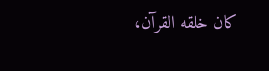كان خلقه القرآن،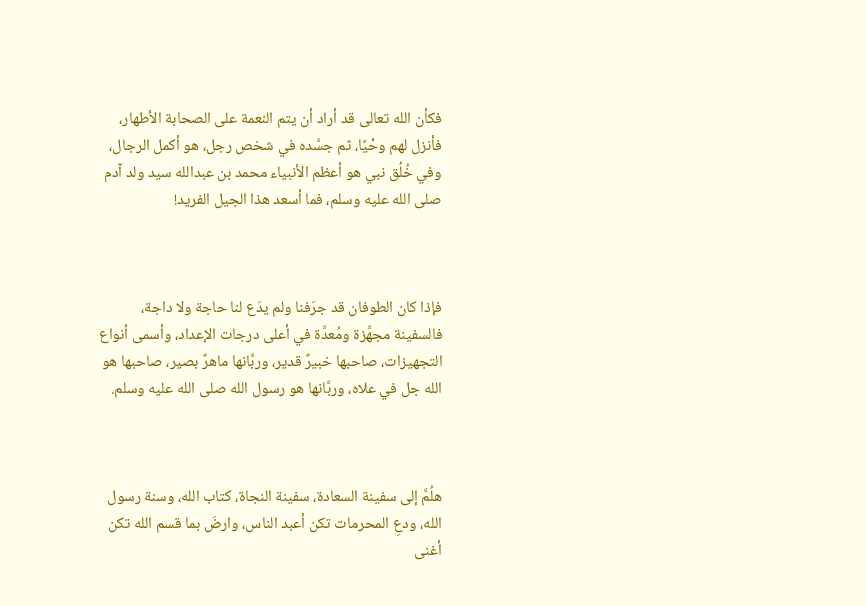فكأن الله تعالى قد أراد أن يتم النعمة على الصحابة الأطهار، فأنزل لهم وحْيًا، ثم جسَّده في شخص رجل، هو أكمل الرجال، وفي خُلُق نبي هو أعظم الأنبياء محمد بن عبدالله سيد ولد آدم صلى الله عليه وسلم، فما أسعد هذا الجيل الفريد!



فإذا كان الطوفان قد جرَفنا ولم يدَع لنا حاجة ولا داجة، فالسفينة مجهَّزة ومُعدَّة في أعلى درجات الإعداد، وأسمى أنواع التجهيزات، صاحبها خبيرٌ قدير، وربَّانها ماهرٌ بصير، صاحبها هو الله جل في علاه، وربَّانها هو رسول الله صلى الله عليه وسلم.



هلُمَّ إلى سفينة السعادة، سفينة النجاة، كتاب الله، وسنة رسول الله، ودعِ المحرمات تكن أعبد الناس، وارضَ بما قسم الله تكن أغنى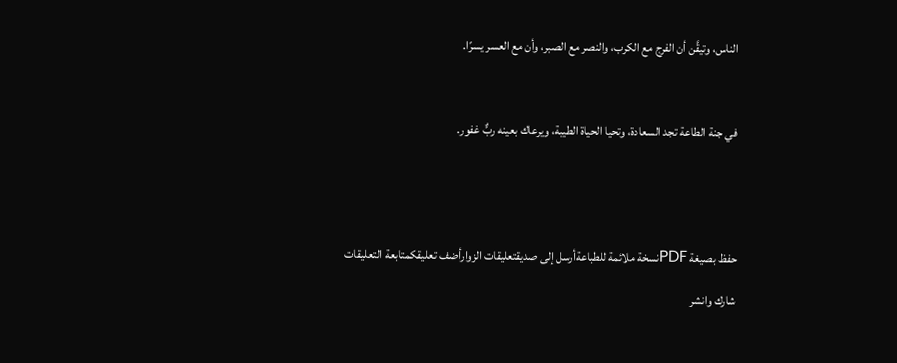الناس، وتيقَّن أن الفرج مع الكرب، والنصر مع الصبر، وأن مع العسر يسرًا.



في جنة الطاعة تجد السعادة، وتحيا الحياة الطيبة، ويرعاك بعينه ربٌّ غفور.





حفظ بصيغة PDFنسخة ملائمة للطباعةأرسل إلى صديقتعليقات الزوارأضف تعليقكمتابعة التعليقات

شارك وانشر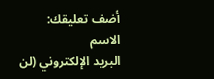أضف تعليقك:
الاسم
البريد الإلكتروني (لن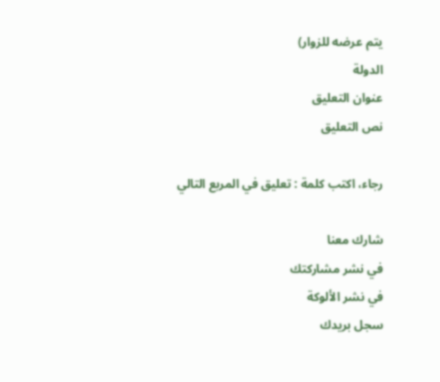يتم عرضه للزوار)
الدولة
عنوان التعليق
نص التعليق

رجاء، اكتب كلمة : تعليق في المربع التالي

شارك معنا
في نشر مشاركتك
في نشر الألوكة
سجل بريدك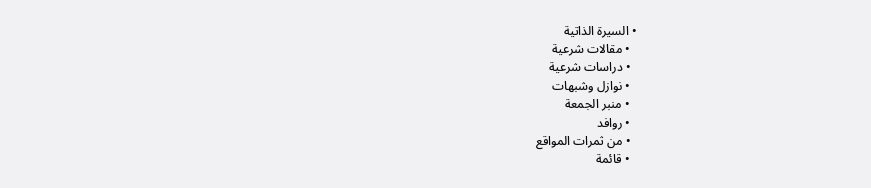• السيرة الذاتية
  • مقالات شرعية
  • دراسات شرعية
  • نوازل وشبهات
  • منبر الجمعة
  • روافد
  • من ثمرات المواقع
  • قائمة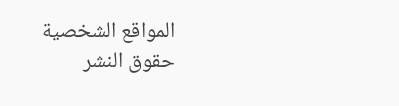المواقع الشخصية
حقوق النشر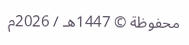محفوظة © 1447هـ / 2026م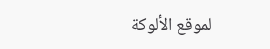لموقع الألوكة